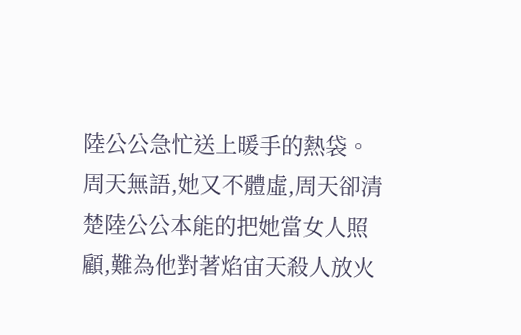陸公公急忙送上暖手的熱袋。
周天無語,她又不體虛,周天卻清楚陸公公本能的把她當女人照顧,難為他對著焰宙天殺人放火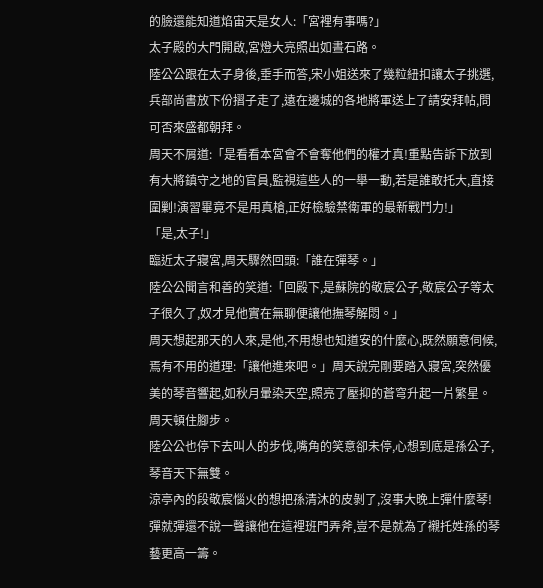的臉還能知道焰宙天是女人:「宮裡有事嗎?」
太子殿的大門開啟,宮燈大亮照出如晝石路。
陸公公跟在太子身後,垂手而答,宋小姐送來了幾粒紐扣讓太子挑選,兵部尚書放下份摺子走了,遠在邊城的各地將軍送上了請安拜帖,問可否來盛都朝拜。
周天不屑道:「是看看本宮會不會奪他們的權才真!重點告訴下放到有大將鎮守之地的官員,監視這些人的一舉一動,若是誰敢托大,直接圍剿!演習畢竟不是用真槍,正好檢驗禁衛軍的最新戰鬥力!」
「是,太子!」
臨近太子寢宮,周天驟然回頭:「誰在彈琴。」
陸公公聞言和善的笑道:「回殿下,是蘇院的敬宸公子,敬宸公子等太子很久了,奴才見他實在無聊便讓他撫琴解悶。」
周天想起那天的人來,是他,不用想也知道安的什麼心,既然願意伺候,焉有不用的道理:「讓他進來吧。」周天說完剛要踏入寢宮,突然優美的琴音響起,如秋月暈染天空,照亮了壓抑的蒼穹升起一片繁星。
周天頓住腳步。
陸公公也停下去叫人的步伐,嘴角的笑意卻未停,心想到底是孫公子,琴音天下無雙。
涼亭內的段敬宸惱火的想把孫清沐的皮剝了,沒事大晚上彈什麼琴!彈就彈還不說一聲讓他在這裡班門弄斧,豈不是就為了襯托姓孫的琴藝更高一籌。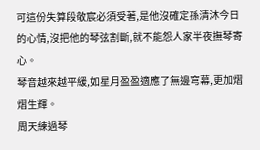可這份失算段敬宸必須受著,是他沒確定孫清沐今日的心情,沒把他的琴弦割斷,就不能怨人家半夜撫琴寄心。
琴音越來越平緩,如星月盈盈適應了無邊穹幕,更加熠熠生輝。
周天練過琴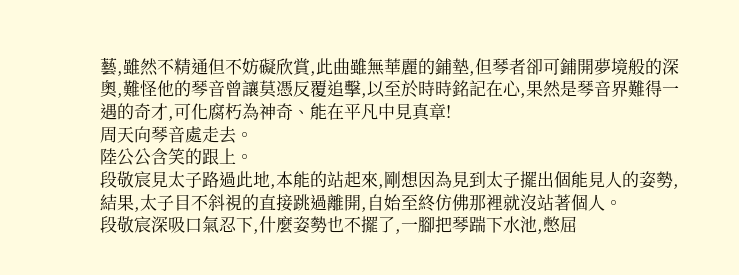藝,雖然不精通但不妨礙欣賞,此曲雖無華麗的鋪墊,但琴者卻可鋪開夢境般的深奧,難怪他的琴音曾讓莫憑反覆追擊,以至於時時銘記在心,果然是琴音界難得一遇的奇才,可化腐朽為神奇、能在平凡中見真章!
周天向琴音處走去。
陸公公含笑的跟上。
段敬宸見太子路過此地,本能的站起來,剛想因為見到太子擺出個能見人的姿勢,結果,太子目不斜視的直接跳過離開,自始至終仿佛那裡就沒站著個人。
段敬宸深吸口氣忍下,什麼姿勢也不擺了,一腳把琴踹下水池,憋屈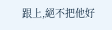跟上,絕不把他好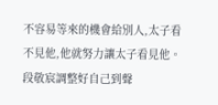不容易等來的機會給別人,太子看不見他,他就努力讓太子看見他。
段敬宸調整好自己到聲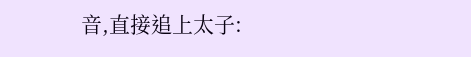音,直接追上太子: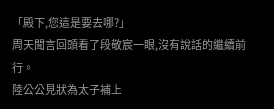「殿下,您這是要去哪?」
周天聞言回頭看了段敬宸一眼,沒有說話的繼續前行。
陸公公見狀為太子補上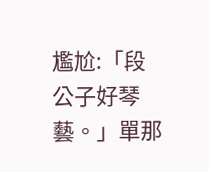尷尬:「段公子好琴藝。」單那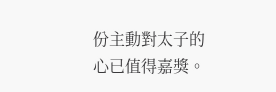份主動對太子的心已值得嘉獎。